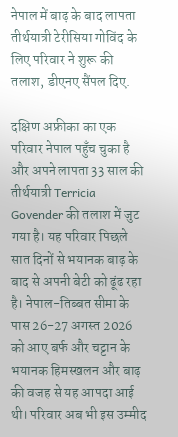नेपाल में बाढ़ के बाद लापता तीर्थयात्री टेरीसिया गोविंद के लिए परिवार ने शुरू की तलाश, डीएनए सैंपल दिए.

दक्षिण अफ्रीका का एक परिवार नेपाल पहुँच चुका है और अपने लापता 33 साल की तीर्थयात्री Terricia Govender की तलाश में जुट गया है। यह परिवार पिछले सात दिनों से भयानक बाढ़ के बाद से अपनी बेटी को ढूंढ रहा है। नेपाल-तिब्बत सीमा के पास 26-27 अगस्त 2026 को आए बर्फ और चट्टान के भयानक हिमस्खलन और बाढ़ की वजह से यह आपदा आई थी। परिवार अब भी इस उम्मीद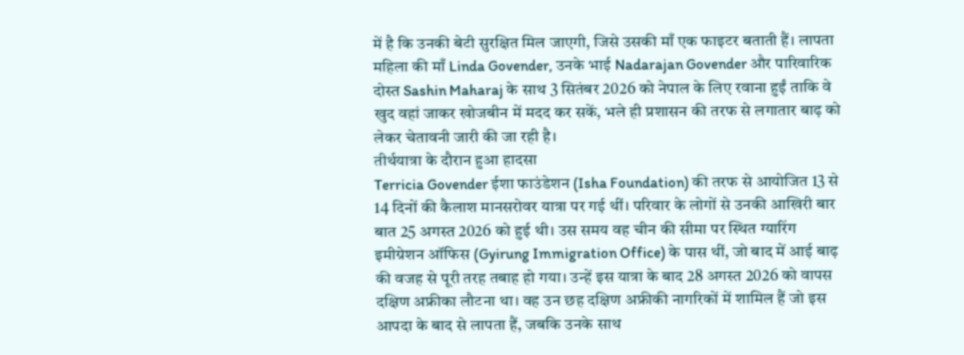में है कि उनकी बेटी सुरक्षित मिल जाएगी, जिसे उसकी माँ एक फाइटर बताती हैं। लापता महिला की माँ Linda Govender, उनके भाई Nadarajan Govender और पारिवारिक दोस्त Sashin Maharaj के साथ 3 सितंबर 2026 को नेपाल के लिए रवाना हुईं ताकि वे खुद वहां जाकर खोजबीन में मदद कर सकें, भले ही प्रशासन की तरफ से लगातार बाढ़ को लेकर चेतावनी जारी की जा रही है।
तीर्थयात्रा के दौरान हुआ हादसा
Terricia Govender ईशा फाउंडेशन (Isha Foundation) की तरफ से आयोजित 13 से 14 दिनों की कैलाश मानसरोवर यात्रा पर गई थीं। परिवार के लोगों से उनकी आखिरी बार बात 25 अगस्त 2026 को हुई थी। उस समय वह चीन की सीमा पर स्थित ग्यारिंग इमीग्रेशन ऑफिस (Gyirung Immigration Office) के पास थीं, जो बाद में आई बाढ़ की वजह से पूरी तरह तबाह हो गया। उन्हें इस यात्रा के बाद 28 अगस्त 2026 को वापस दक्षिण अफ्रीका लौटना था। वह उन छह दक्षिण अफ्रीकी नागरिकों में शामिल हैं जो इस आपदा के बाद से लापता हैं, जबकि उनके साथ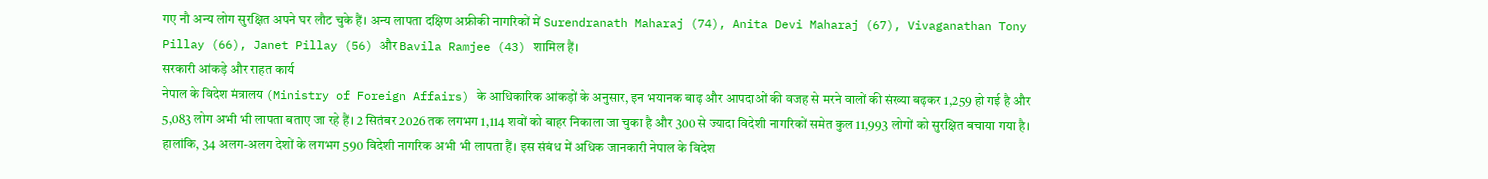गए नौ अन्य लोग सुरक्षित अपने घर लौट चुके हैं। अन्य लापता दक्षिण अफ्रीकी नागरिकों में Surendranath Maharaj (74), Anita Devi Maharaj (67), Vivaganathan Tony Pillay (66), Janet Pillay (56) और Bavila Ramjee (43) शामिल हैं।
सरकारी आंकड़े और राहत कार्य
नेपाल के विदेश मंत्रालय (Ministry of Foreign Affairs) के आधिकारिक आंकड़ों के अनुसार, इन भयानक बाढ़ और आपदाओं की वजह से मरने वालों की संख्या बढ़कर 1,259 हो गई है और 5,083 लोग अभी भी लापता बताए जा रहे हैं। 2 सितंबर 2026 तक लगभग 1,114 शवों को बाहर निकाला जा चुका है और 300 से ज्यादा विदेशी नागरिकों समेत कुल 11,993 लोगों को सुरक्षित बचाया गया है। हालांकि, 34 अलग-अलग देशों के लगभग 590 विदेशी नागरिक अभी भी लापता हैं। इस संबंध में अधिक जानकारी नेपाल के विदेश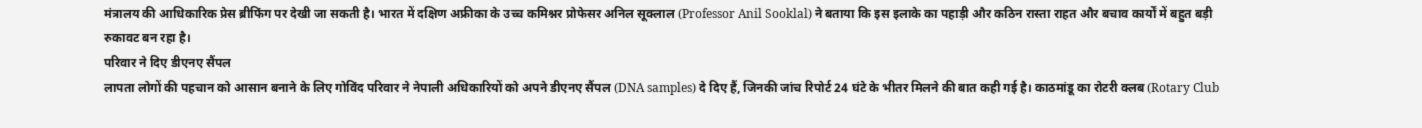मंत्रालय की आधिकारिक प्रेस ब्रीफिंग पर देखी जा सकती है। भारत में दक्षिण अफ्रीका के उच्च कमिश्नर प्रोफेसर अनिल सूक्लाल (Professor Anil Sooklal) ने बताया कि इस इलाके का पहाड़ी और कठिन रास्ता राहत और बचाव कार्यों में बहुत बड़ी रुकावट बन रहा है।
परिवार ने दिए डीएनए सैंपल
लापता लोगों की पहचान को आसान बनाने के लिए गोविंद परिवार ने नेपाली अधिकारियों को अपने डीएनए सैंपल (DNA samples) दे दिए हैं, जिनकी जांच रिपोर्ट 24 घंटे के भीतर मिलने की बात कही गई है। काठमांडू का रोटरी क्लब (Rotary Club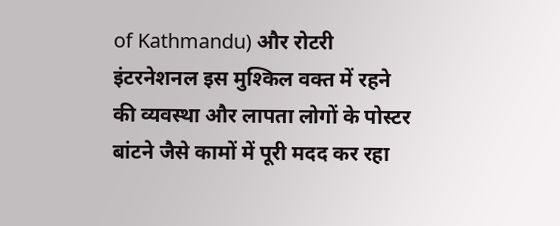of Kathmandu) और रोटरी इंटरनेशनल इस मुश्किल वक्त में रहने की व्यवस्था और लापता लोगों के पोस्टर बांटने जैसे कामों में पूरी मदद कर रहा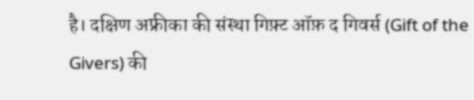है। दक्षिण अफ्रीका की संस्था गिफ़्ट ऑफ़ द गिवर्स (Gift of the Givers) की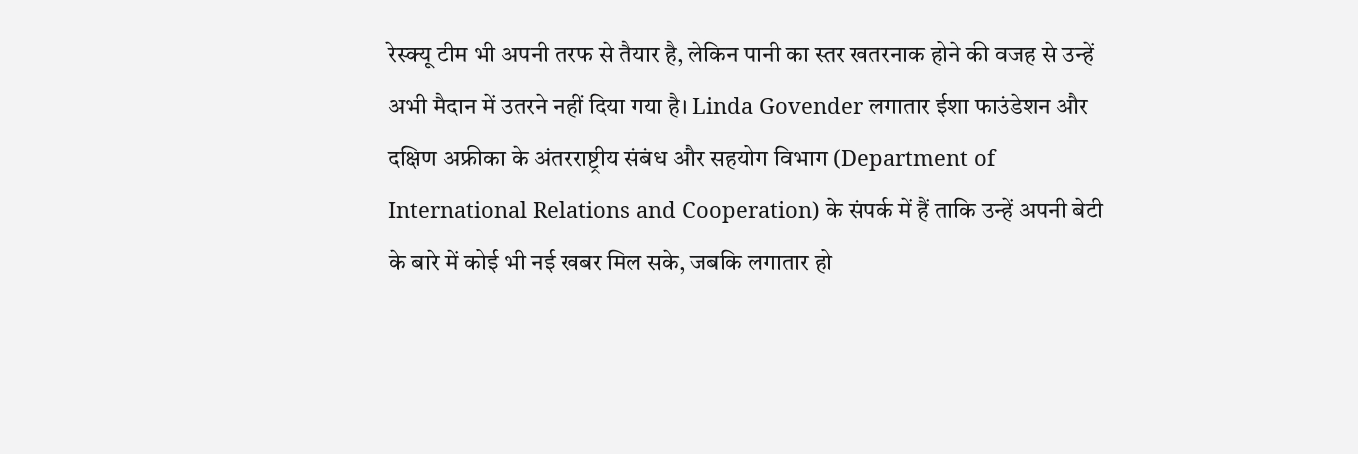रेस्क्यू टीम भी अपनी तरफ से तैयार है, लेकिन पानी का स्तर खतरनाक होने की वजह से उन्हें अभी मैदान में उतरने नहीं दिया गया है। Linda Govender लगातार ईशा फाउंडेशन और दक्षिण अफ्रीका के अंतरराष्ट्रीय संबंध और सहयोग विभाग (Department of International Relations and Cooperation) के संपर्क में हैं ताकि उन्हें अपनी बेटी के बारे में कोई भी नई खबर मिल सके, जबकि लगातार हो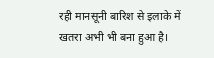रही मानसूनी बारिश से इलाके में खतरा अभी भी बना हुआ है।